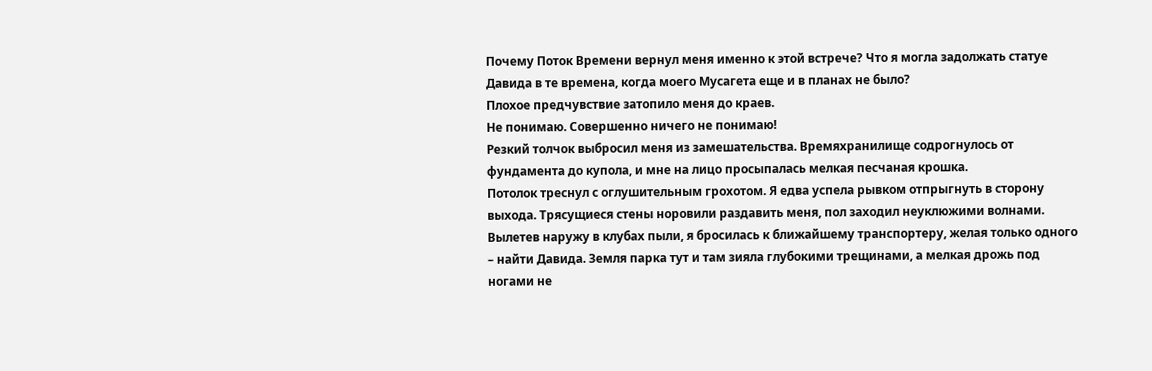Почему Поток Времени вернул меня именно к этой встрече? Что я могла задолжать статуе Давида в те времена, когда моего Мусагета еще и в планах не было?
Плохое предчувствие затопило меня до краев.
Не понимаю. Совершенно ничего не понимаю!
Резкий толчок выбросил меня из замешательства. Времяхранилище содрогнулось от фундамента до купола, и мне на лицо просыпалась мелкая песчаная крошка.
Потолок треснул с оглушительным грохотом. Я едва успела рывком отпрыгнуть в сторону выхода. Трясущиеся стены норовили раздавить меня, пол заходил неуклюжими волнами. Вылетев наружу в клубах пыли, я бросилась к ближайшему транспортеру, желая только одного – найти Давида. Земля парка тут и там зияла глубокими трещинами, а мелкая дрожь под ногами не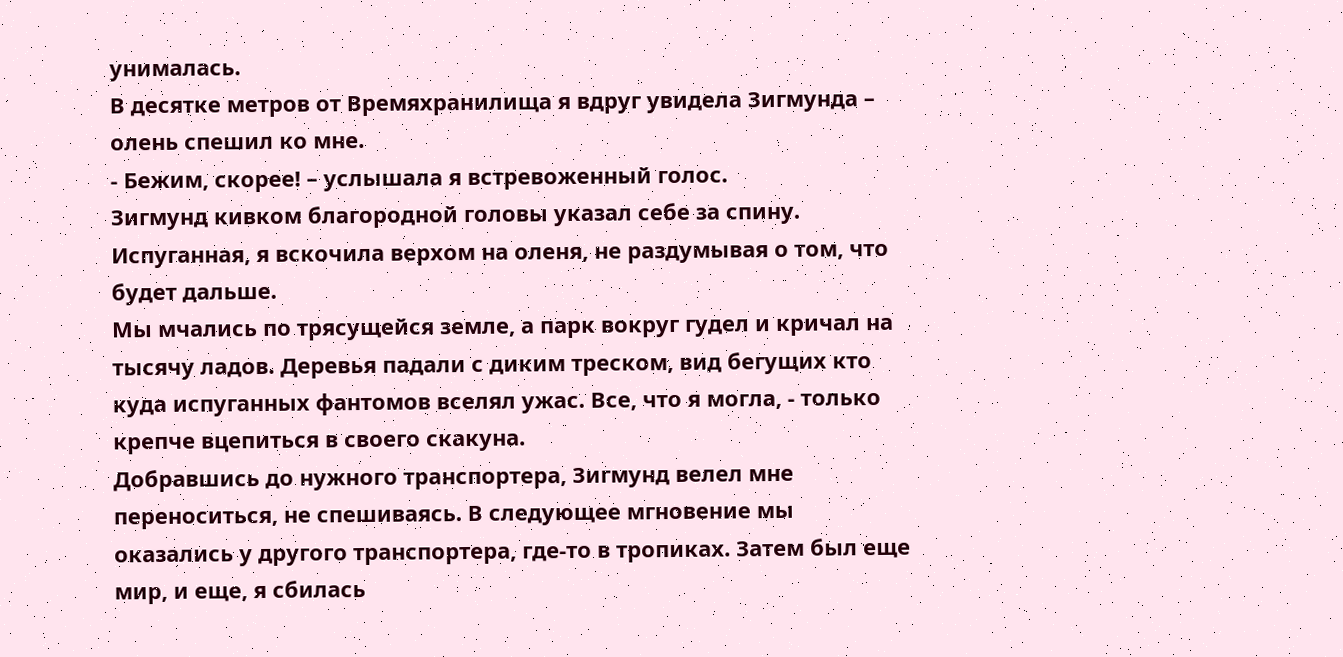унималась.
В десятке метров от Времяхранилища я вдруг увидела Зигмунда – олень спешил ко мне.
- Бежим, скорее! – услышала я встревоженный голос.
Зигмунд кивком благородной головы указал себе за спину. Испуганная, я вскочила верхом на оленя, не раздумывая о том, что будет дальше.
Мы мчались по трясущейся земле, а парк вокруг гудел и кричал на тысячу ладов. Деревья падали с диким треском, вид бегущих кто куда испуганных фантомов вселял ужас. Все, что я могла, - только крепче вцепиться в своего скакуна.
Добравшись до нужного транспортера, Зигмунд велел мне переноситься, не спешиваясь. В следующее мгновение мы оказались у другого транспортера, где-то в тропиках. Затем был еще мир, и еще, я сбилась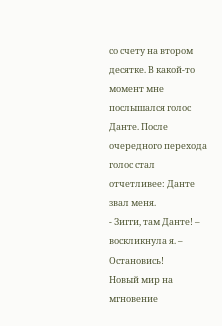со счету на втором десятке. В какой-то момент мне послышался голос Данте. После очередного перехода голос стал отчетливее: Данте звал меня.
- Зигги, там Данте! – воскликнула я. – Остановись!
Новый мир на мгновение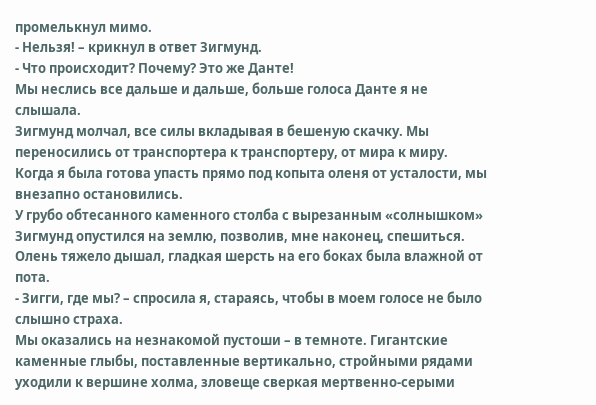промелькнул мимо.
- Нельзя! – крикнул в ответ Зигмунд.
- Что происходит? Почему? Это же Данте!
Мы неслись все дальше и дальше, больше голоса Данте я не слышала.
Зигмунд молчал, все силы вкладывая в бешеную скачку. Мы переносились от транспортера к транспортеру, от мира к миру.
Когда я была готова упасть прямо под копыта оленя от усталости, мы внезапно остановились.
У грубо обтесанного каменного столба с вырезанным «солнышком» Зигмунд опустился на землю, позволив, мне наконец, спешиться. Олень тяжело дышал, гладкая шерсть на его боках была влажной от пота.
- Зигги, где мы? – спросила я, стараясь, чтобы в моем голосе не было слышно страха.
Мы оказались на незнакомой пустоши – в темноте. Гигантские каменные глыбы, поставленные вертикально, стройными рядами уходили к вершине холма, зловеще сверкая мертвенно-серыми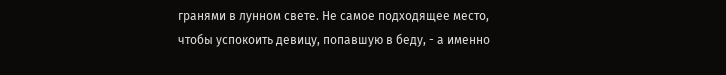гранями в лунном свете. Не самое подходящее место, чтобы успокоить девицу, попавшую в беду, - а именно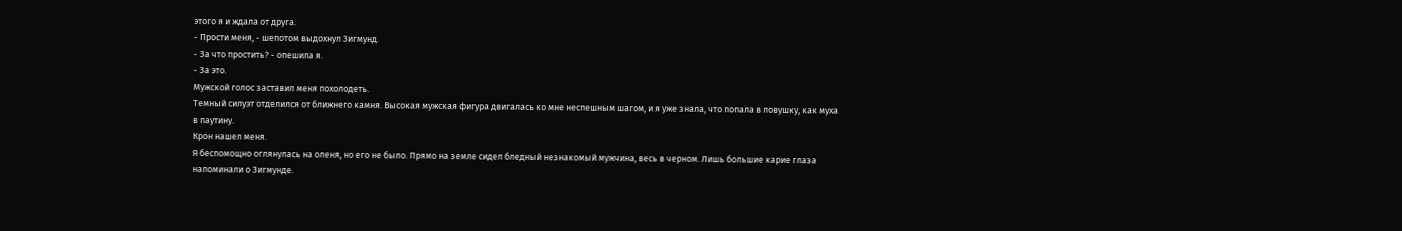этого я и ждала от друга.
- Прости меня, - шепотом выдохнул Зигмунд.
- За что простить? - опешила я.
- За это.
Мужской голос заставил меня похолодеть.
Темный силуэт отделился от ближнего камня. Высокая мужская фигура двигалась ко мне неспешным шагом, и я уже знала, что попала в ловушку, как муха в паутину.
Крон нашел меня.
Я беспомощно оглянулась на оленя, но его не было. Прямо на земле сидел бледный незнакомый мужчина, весь в черном. Лишь большие карие глаза напоминали о Зигмунде.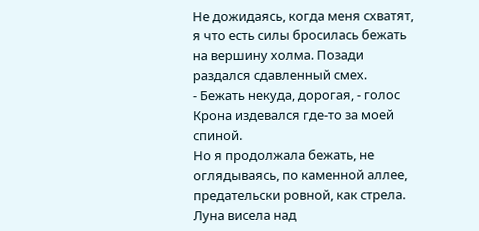Не дожидаясь, когда меня схватят, я что есть силы бросилась бежать на вершину холма. Позади раздался сдавленный смех.
- Бежать некуда, дорогая, - голос Крона издевался где-то за моей спиной.
Но я продолжала бежать, не оглядываясь, по каменной аллее, предательски ровной, как стрела.
Луна висела над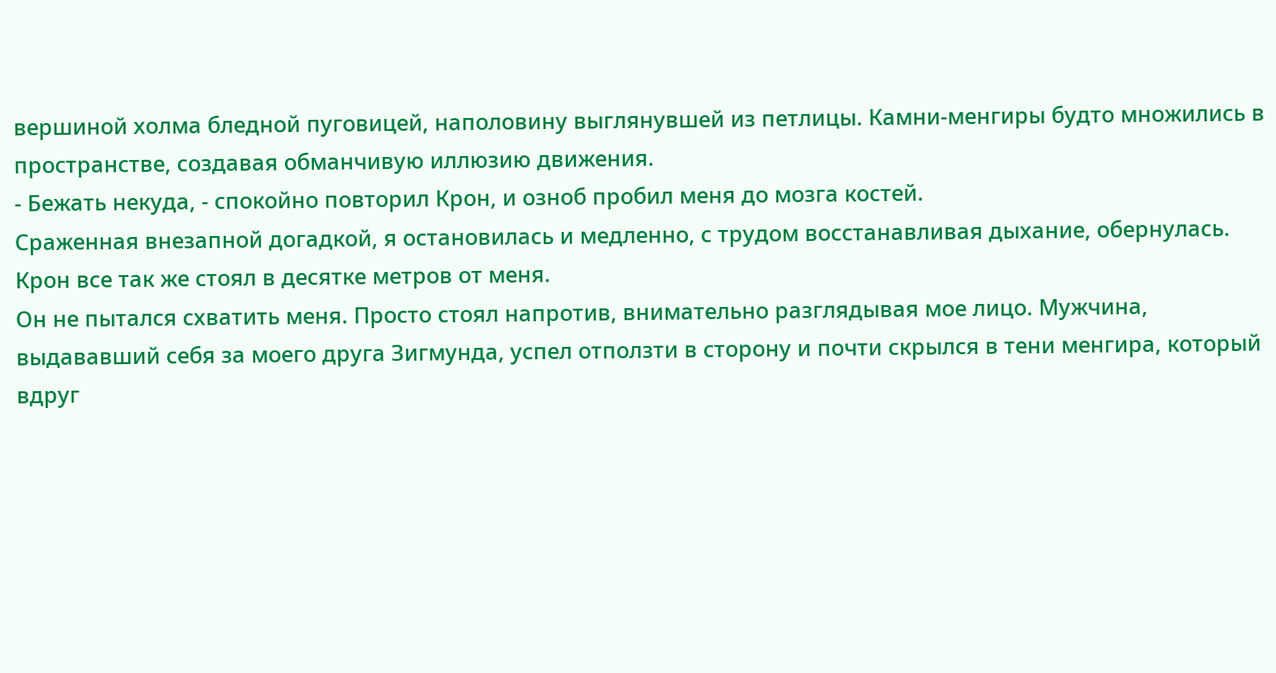вершиной холма бледной пуговицей, наполовину выглянувшей из петлицы. Камни-менгиры будто множились в пространстве, создавая обманчивую иллюзию движения.
- Бежать некуда, - спокойно повторил Крон, и озноб пробил меня до мозга костей.
Сраженная внезапной догадкой, я остановилась и медленно, с трудом восстанавливая дыхание, обернулась. Крон все так же стоял в десятке метров от меня.
Он не пытался схватить меня. Просто стоял напротив, внимательно разглядывая мое лицо. Мужчина, выдававший себя за моего друга Зигмунда, успел отползти в сторону и почти скрылся в тени менгира, который вдруг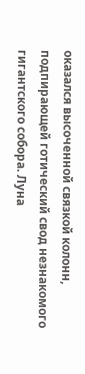оказался высоченной связкой колонн, подпирающей готический свод незнакомого гигантского собора. Луна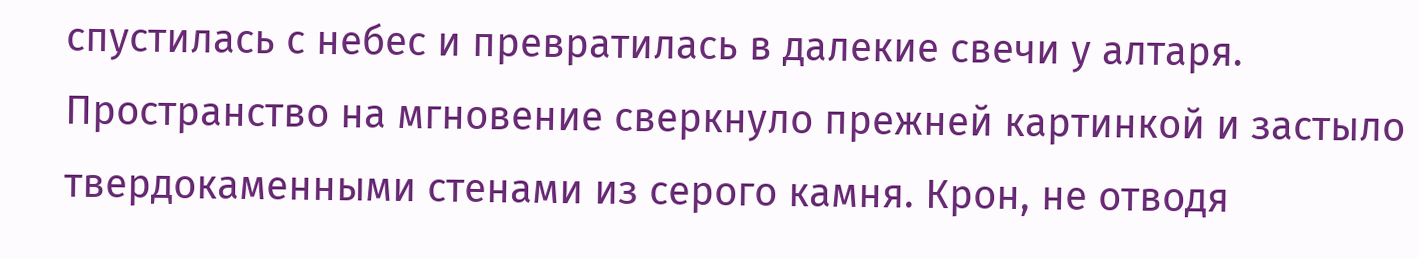спустилась с небес и превратилась в далекие свечи у алтаря. Пространство на мгновение сверкнуло прежней картинкой и застыло твердокаменными стенами из серого камня. Крон, не отводя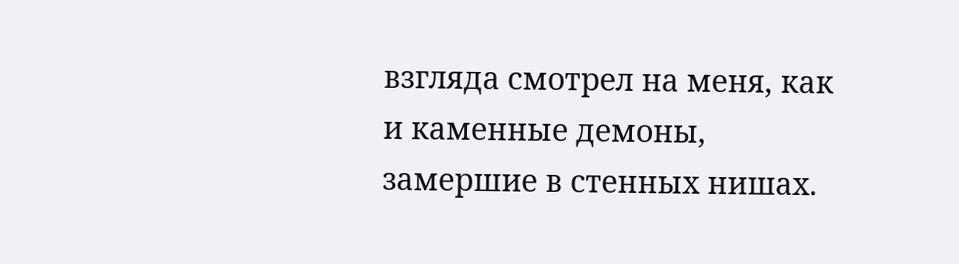взгляда смотрел на меня, как и каменные демоны, замершие в стенных нишах.